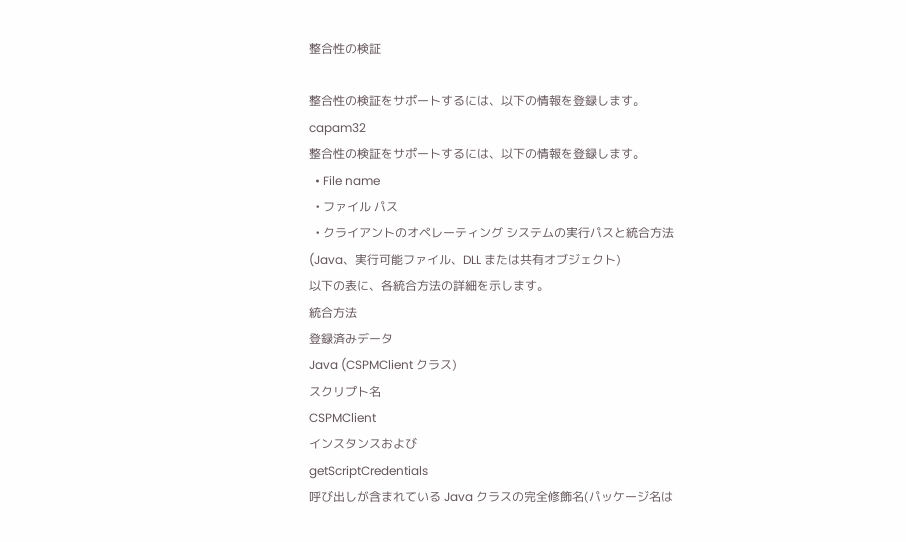整合性の検証

整合性の検証をサポートするには、以下の情報を登録します。
capam32
整合性の検証をサポートするには、以下の情報を登録します。
  • File name
  • ファイル パス
  • クライアントのオペレーティング システムの実行パスと統合方法(Java、実行可能ファイル、DLL または共有オブジェクト)
以下の表に、各統合方法の詳細を示します。
統合方法
登録済みデータ
Java (CSPMClient クラス)
スクリプト名
CSPMClient
インスタンスおよび
getScriptCredentials
呼び出しが含まれている Java クラスの完全修飾名(パッケージ名は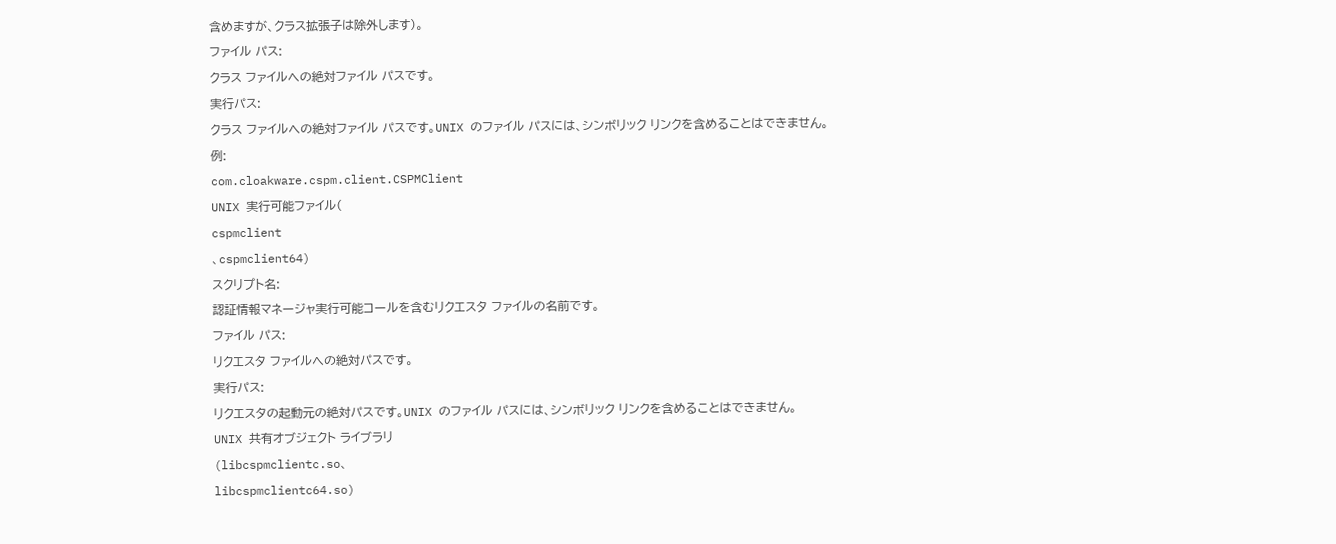含めますが、クラス拡張子は除外します)。
ファイル パス:
クラス ファイルへの絶対ファイル パスです。
実行パス:
クラス ファイルへの絶対ファイル パスです。UNIX のファイル パスには、シンボリック リンクを含めることはできません。
例:
com.cloakware.cspm.client.CSPMClient
UNIX 実行可能ファイル(
cspmclient
、cspmclient64)
スクリプト名:
認証情報マネージャ実行可能コールを含むリクエスタ ファイルの名前です。
ファイル パス:
リクエスタ ファイルへの絶対パスです。
実行パス:
リクエスタの起動元の絶対パスです。UNIX のファイル パスには、シンボリック リンクを含めることはできません。
UNIX 共有オブジェクト ライブラリ
(libcspmclientc.so、
libcspmclientc64.so)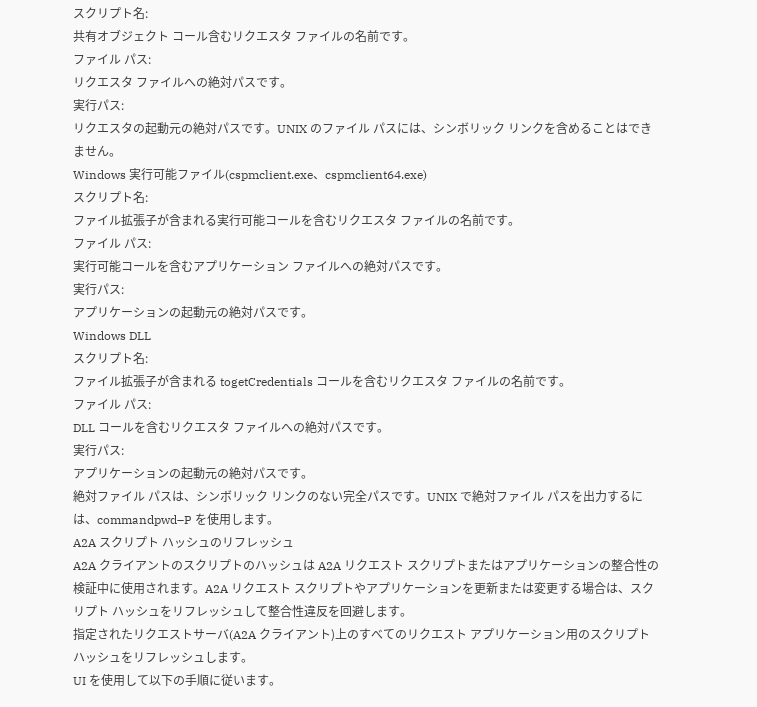スクリプト名:
共有オブジェクト コール含むリクエスタ ファイルの名前です。
ファイル パス:
リクエスタ ファイルへの絶対パスです。
実行パス:
リクエスタの起動元の絶対パスです。UNIX のファイル パスには、シンボリック リンクを含めることはできません。
Windows 実行可能ファイル(cspmclient.exe、cspmclient64.exe)
スクリプト名:
ファイル拡張子が含まれる実行可能コールを含むリクエスタ ファイルの名前です。
ファイル パス:
実行可能コールを含むアプリケーション ファイルへの絶対パスです。
実行パス:
アプリケーションの起動元の絶対パスです。
Windows DLL
スクリプト名:
ファイル拡張子が含まれる togetCredentials コールを含むリクエスタ ファイルの名前です。
ファイル パス:
DLL コールを含むリクエスタ ファイルへの絶対パスです。
実行パス:
アプリケーションの起動元の絶対パスです。
絶対ファイル パスは、シンボリック リンクのない完全パスです。UNIX で絶対ファイル パスを出力するには、commandpwd–P を使用します。
A2A スクリプト ハッシュのリフレッシュ
A2A クライアントのスクリプトのハッシュは A2A リクエスト スクリプトまたはアプリケーションの整合性の検証中に使用されます。A2A リクエスト スクリプトやアプリケーションを更新または変更する場合は、スクリプト ハッシュをリフレッシュして整合性違反を回避します。
指定されたリクエストサーバ(A2A クライアント)上のすべてのリクエスト アプリケーション用のスクリプト ハッシュをリフレッシュします。
UI を使用して以下の手順に従います。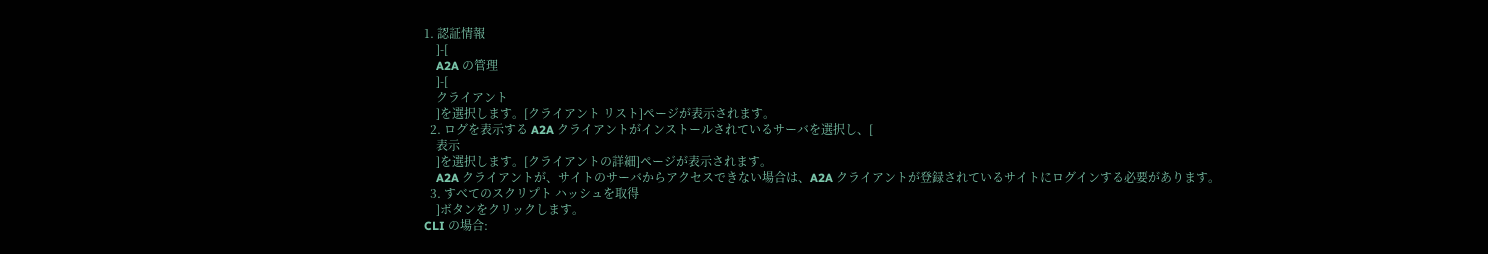1. 認証情報
    ]-[
    A2A の管理
    ]-[
    クライアント
    ]を選択します。[クライアント リスト]ページが表示されます。
  2. ログを表示する A2A クライアントがインストールされているサーバを選択し、[
    表示
    ]を選択します。[クライアントの詳細]ページが表示されます。
    A2A クライアントが、サイトのサーバからアクセスできない場合は、A2A クライアントが登録されているサイトにログインする必要があります。
  3. すべてのスクリプト ハッシュを取得
    ]ボタンをクリックします。
CLI の場合: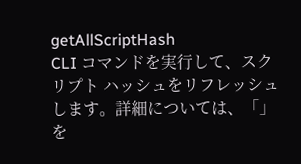getAllScriptHash
CLI コマンドを実行して、スクリプト ハッシュをリフレッシュします。詳細については、「」を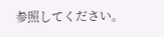参照してください。